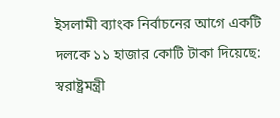ইসলামী ব্যাংক নির্বাচনের আগে একটি দলকে ১১ হাজার কোটি টাকা দিয়েছে: স্বরাষ্ট্রমন্ত্রী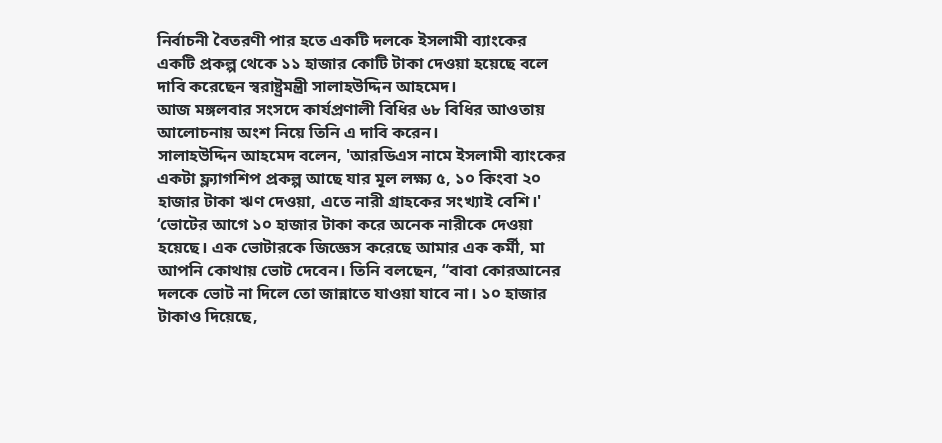নির্বাচনী বৈতরণী পার হতে একটি দলকে ইসলামী ব্যাংকের একটি প্রকল্প থেকে ১১ হাজার কোটি টাকা দেওয়া হয়েছে বলে দাবি করেছেন স্বরাষ্ট্রমন্ত্রী সালাহউদ্দিন আহমেদ।
আজ মঙ্গলবার সংসদে কার্যপ্রণালী বিধির ৬৮ বিধির আওতায় আলোচনায় অংশ নিয়ে তিনি এ দাবি করেন।
সালাহউদ্দিন আহমেদ বলেন, 'আরডিএস নামে ইসলামী ব্যাংকের একটা ফ্ল্যাগশিপ প্রকল্প আছে যার মূল লক্ষ্য ৫, ১০ কিংবা ২০ হাজার টাকা ঋণ দেওয়া, এতে নারী গ্রাহকের সংখ্যাই বেশি।'
‘ভোটের আগে ১০ হাজার টাকা করে অনেক নারীকে দেওয়া হয়েছে। এক ভোটারকে জিজ্ঞেস করেছে আমার এক কর্মী, মা আপনি কোথায় ভোট দেবেন। তিনি বলছেন, “বাবা কোরআনের দলকে ভোট না দিলে তো জান্নাতে যাওয়া যাবে না। ১০ হাজার টাকাও দিয়েছে,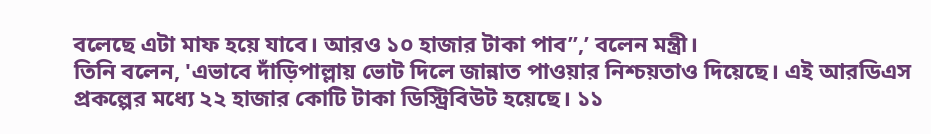বলেছে এটা মাফ হয়ে যাবে। আরও ১০ হাজার টাকা পাব”,’ বলেন মন্ত্রী।
তিনি বলেন, 'এভাবে দাঁড়িপাল্লায় ভোট দিলে জান্নাত পাওয়ার নিশ্চয়তাও দিয়েছে। এই আরডিএস প্রকল্পের মধ্যে ২২ হাজার কোটি টাকা ডিস্ট্রিবিউট হয়েছে। ১১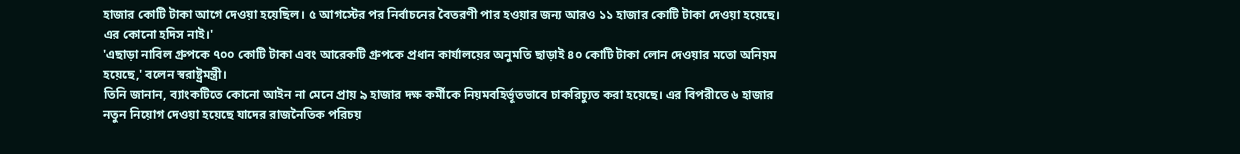হাজার কোটি টাকা আগে দেওয়া হয়েছিল। ৫ আগস্টের পর নির্বাচনের বৈতরণী পার হওয়ার জন্য আরও ১১ হাজার কোটি টাকা দেওয়া হয়েছে। এর কোনো হদিস নাই।'
'এছাড়া নাবিল গ্রুপকে ৭০০ কোটি টাকা এবং আরেকটি গ্রুপকে প্রধান কার্যালয়ের অনুমতি ছাড়াই ৪০ কোটি টাকা লোন দেওয়ার মতো অনিয়ম হয়েছে,' বলেন স্বরাষ্ট্রমন্ত্রী।
তিনি জানান, ব্যাংকটিতে কোনো আইন না মেনে প্রায় ৯ হাজার দক্ষ কর্মীকে নিয়মবহির্ভূতভাবে চাকরিচ্যুত করা হয়েছে। এর বিপরীতে ৬ হাজার নতুন নিয়োগ দেওয়া হয়েছে যাদের রাজনৈতিক পরিচয়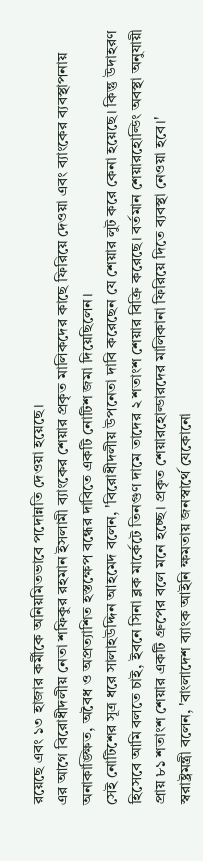রয়েছে এবং ১৩ হাজার কর্মীকে অনিয়মিতভাবে পদোন্নতি দেওয়া হয়েছে।
এর আগে বিরোধীদলীয় নেতা শফিকুর রহমান ইসলামী ব্যাংকের শেয়ার প্রকৃত মালিকদের কাছে ফিরিয়ে দেওয়া এবং ব্যাংকের ব্যবস্থাপনায় অনাকাঙ্ক্ষিত, অবৈধ ও অপ্রত্যাশিত হস্তক্ষেপ বন্ধের দাবিতে একটি নোটিশ জমা দিয়েছিলেন।
সেই নোটিশের সূত্র ধরে সালাহউদ্দিন আহমেদ বলেন, 'বিরোধীদলীয় উপনেতা দাবি করেছেন যে শেয়ার লুট করে কেনা হয়েছে। কিন্তু উদাহরণ হিসেবে আমি বলতে চাই, ইবনে সিনা ব্লক মার্কেটে তিনগুণ দামে তাদের ২ শতাংশ শেয়ার বিক্রি করেছে। বর্তমান শেয়ারহোল্ডিং অবস্থা অনুযায়ী প্রায় ৮১ শতাংশ শেয়ার একটি গ্রুপের বলে মনে হচ্ছে। প্রকৃত শেয়ারহোল্ডারদের মালিকানা ফিরিয়ে দিতে ব্যবস্থা নেওয়া হবে।'
স্বরাষ্ট্রমন্ত্রী বলেন, 'বাংলাদেশ ব্যাংক আইনি ক্ষমতায় জনস্বার্থে যেকোনো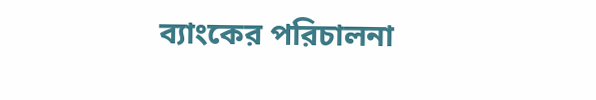ব্যাংকের পরিচালনা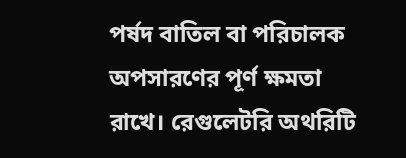পর্ষদ বাতিল বা পরিচালক অপসারণের পূর্ণ ক্ষমতা রাখে। রেগুলেটরি অথরিটি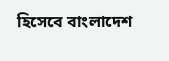হিসেবে বাংলাদেশ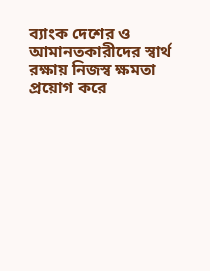ব্যাংক দেশের ও আমানতকারীদের স্বার্থ রক্ষায় নিজস্ব ক্ষমতা প্রয়োগ করে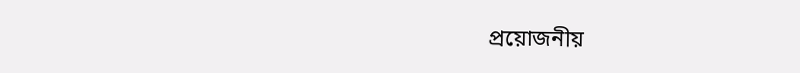প্রয়োজনীয়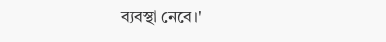ব্যবস্থা নেবে।'